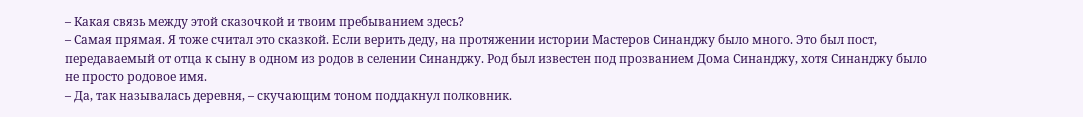– Какая связь между этой сказочкой и твоим пребыванием здесь?
– Самая прямая. Я тоже считал это сказкой. Если верить деду, на протяжении истории Мастеров Синанджу было много. Это был пост, передаваемый от отца к сыну в одном из родов в селении Синанджу. Род был известен под прозванием Дома Синанджу, хотя Синанджу было не просто родовое имя.
– Да, так называлась деревня, – скучающим тоном поддакнул полковник.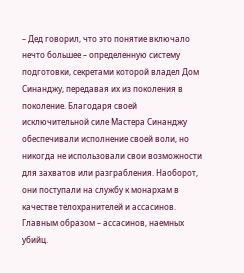– Дед говорил, что это понятие включало нечто большее – определенную систему подготовки, секретами которой владел Дом Синанджу, передавая их из поколения в поколение. Благодаря своей исключительной силе Мастера Синанджу обеспечивали исполнение своей воли, но никогда не использовали свои возможности для захватов или разграбления. Наоборот, они поступали на службу к монархам в качестве телохранителей и ассасинов. Главным образом – ассасинов, наемных убийц.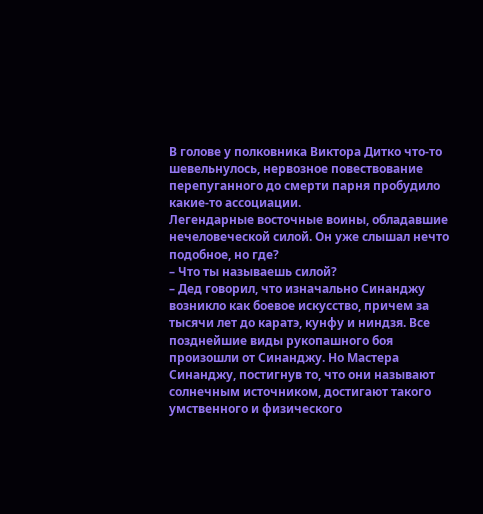В голове у полковника Виктора Дитко что-то шевельнулось, нервозное повествование перепуганного до смерти парня пробудило какие-то ассоциации.
Легендарные восточные воины, обладавшие нечеловеческой силой. Он уже слышал нечто подобное, но где?
– Что ты называешь силой?
– Дед говорил, что изначально Синанджу возникло как боевое искусство, причем за тысячи лет до каратэ, кунфу и ниндзя. Все позднейшие виды рукопашного боя произошли от Синанджу. Но Мастера Синанджу, постигнув то, что они называют солнечным источником, достигают такого умственного и физического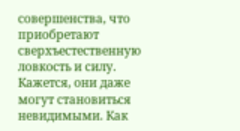совершенства, что приобретают сверхъестественную ловкость и силу. Кажется, они даже могут становиться невидимыми. Как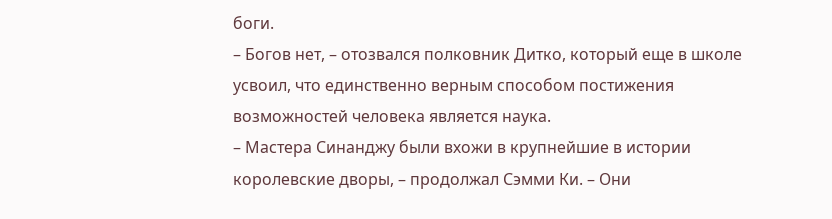боги.
– Богов нет, – отозвался полковник Дитко, который еще в школе усвоил, что единственно верным способом постижения возможностей человека является наука.
– Мастера Синанджу были вхожи в крупнейшие в истории королевские дворы, – продолжал Сэмми Ки. – Они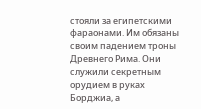стояли за египетскими фараонами. Им обязаны своим падением троны Древнего Рима. Они служили секретным орудием в руках Борджиа, а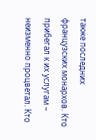также последних французских монархов. Кто прибегал к их услугам – неизменно процветал. Кто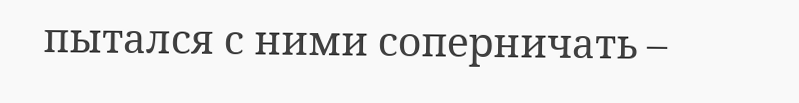пытался с ними соперничать –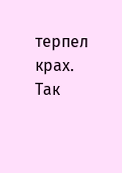терпел крах. Так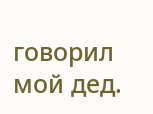говорил мой дед.